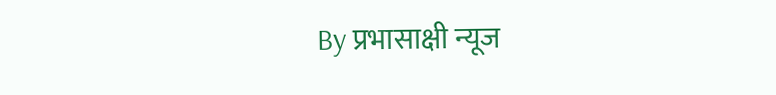By प्रभासाक्षी न्यूज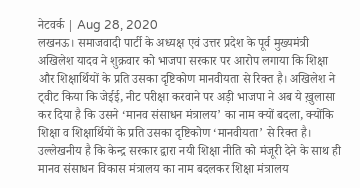नेटवर्क | Aug 28, 2020
लखनऊ। समाजवादी पार्टी के अध्यक्ष एवं उत्तर प्रदेश के पूर्व मुख्यमंत्री अखिलेश यादव ने शुक्रवार को भाजपा सरकार पर आरोप लगाया कि शिक्षा और शिक्षार्थियों के प्रति उसका दृष्टिकोण मानवीयता से रिक्त है। अखिलेश ने ट्वीट किया कि जेईई, नीट परीक्षा करवाने पर अड़ी भाजपा ने अब ये ख़ुलासा कर दिया है कि उसने ‘मानव संसाधन मंत्रालय’ का नाम क्यों बदला, क्योंकि शिक्षा व शिक्षार्थियों के प्रति उसका दृष्टिकोण ‘मानवीयता’ से रिक्त है। उल्लेखनीय है कि केन्द्र सरकार द्वारा नयी शिक्षा नीति को मंजूरी देने के साथ ही मानव संसाधन विकास मंत्रालय का नाम बदलकर शिक्षा मंत्रालय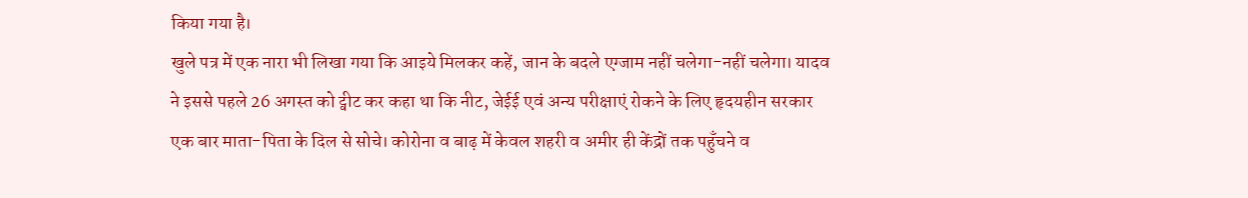किया गया है।
खुले पत्र में एक नारा भी लिखा गया कि आइये मिलकर कहें, जान के बदले एग्जाम नहीं चलेगा-नहीं चलेगा। यादव ने इससे पहले 26 अगस्त को ट्वीट कर कहा था कि नीट, जेईई एवं अन्य परीक्षाएं रोकने के लिए हृदयहीन सरकार एक बार माता-पिता के दिल से सोचे। कोरोना व बाढ़ में केवल शहरी व अमीर ही केंद्रों तक पहुँचने व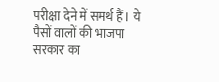परीक्षा देने में समर्थ हैं। ये पैसों वालों की भाजपा सरकार का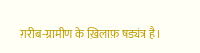ग़रीब-ग्रामीण के ख़िलाफ़ षड्यंत्र है।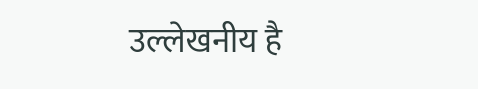उल्लेखनीय है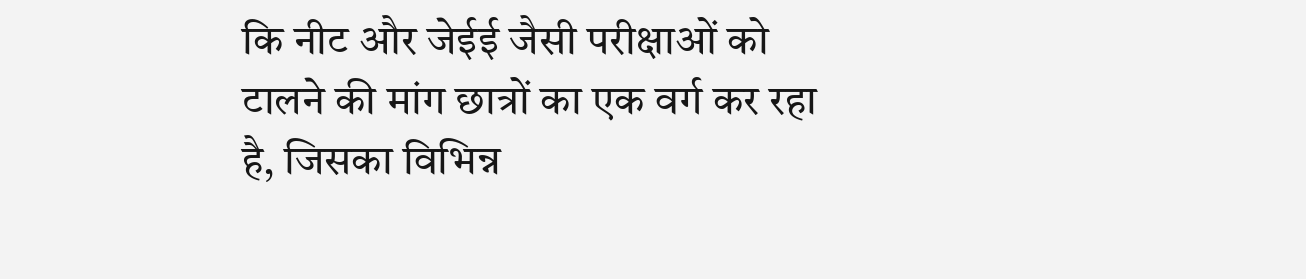कि नीट और जेईई जैसी परीक्षाओं को टालने की मांग छात्रों का एक वर्ग कर रहा है, जिसका विभिन्न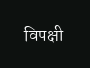विपक्षी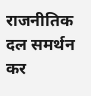राजनीतिक दल समर्थन कर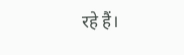रहे हैं।